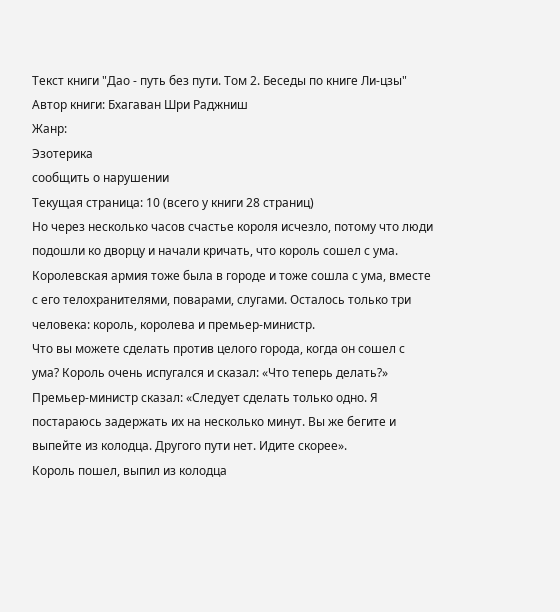Текст книги "Дао - путь без пути. Том 2. Беседы по книге Ли-цзы"
Автор книги: Бхагаван Шри Раджниш
Жанр:
Эзотерика
сообщить о нарушении
Текущая страница: 10 (всего у книги 28 страниц)
Но через несколько часов счастье короля исчезло, потому что люди подошли ко дворцу и начали кричать, что король сошел с ума. Королевская армия тоже была в городе и тоже сошла с ума, вместе с его телохранителями, поварами, слугами. Осталось только три человека: король, королева и премьер-министр.
Что вы можете сделать против целого города, когда он сошел с ума? Король очень испугался и сказал: «Что теперь делать?» Премьер-министр сказал: «Следует сделать только одно. Я постараюсь задержать их на несколько минут. Вы же бегите и выпейте из колодца. Другого пути нет. Идите скорее».
Король пошел, выпил из колодца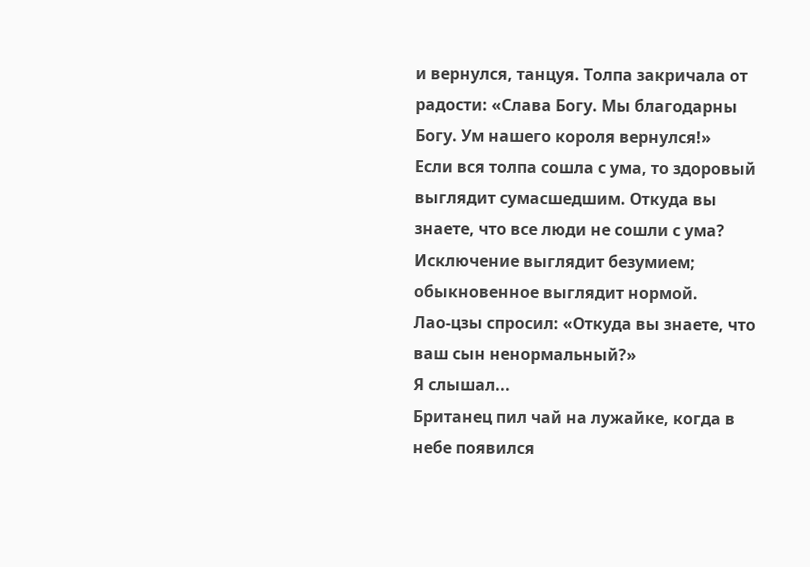и вернулся, танцуя. Толпа закричала от радости: «Слава Богу. Мы благодарны Богу. Ум нашего короля вернулся!»
Если вся толпа сошла с ума, то здоровый выглядит сумасшедшим. Откуда вы знаете, что все люди не сошли с ума? Исключение выглядит безумием; обыкновенное выглядит нормой.
Лао-цзы спросил: «Откуда вы знаете, что ваш сын ненормальный?»
Я слышал...
Британец пил чай на лужайке, когда в небе появился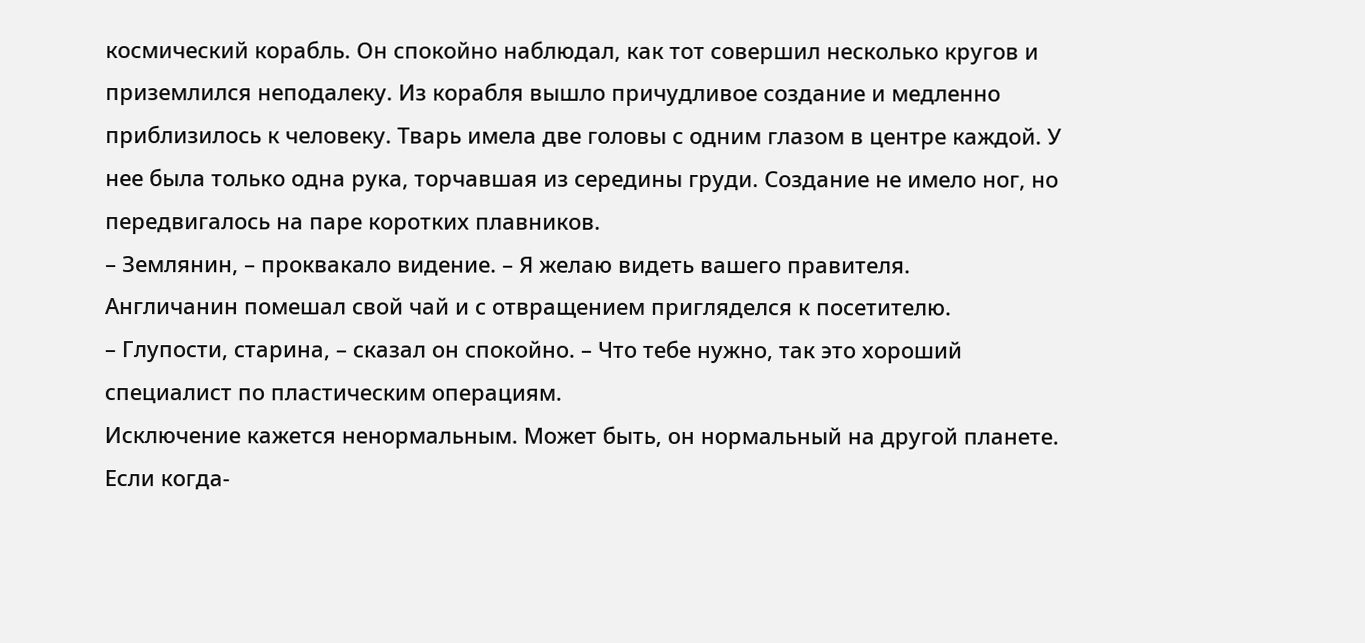космический корабль. Он спокойно наблюдал, как тот совершил несколько кругов и приземлился неподалеку. Из корабля вышло причудливое создание и медленно приблизилось к человеку. Тварь имела две головы с одним глазом в центре каждой. У нее была только одна рука, торчавшая из середины груди. Создание не имело ног, но передвигалось на паре коротких плавников.
– Землянин, – проквакало видение. – Я желаю видеть вашего правителя.
Англичанин помешал свой чай и с отвращением пригляделся к посетителю.
– Глупости, старина, – сказал он спокойно. – Что тебе нужно, так это хороший специалист по пластическим операциям.
Исключение кажется ненормальным. Может быть, он нормальный на другой планете. Если когда-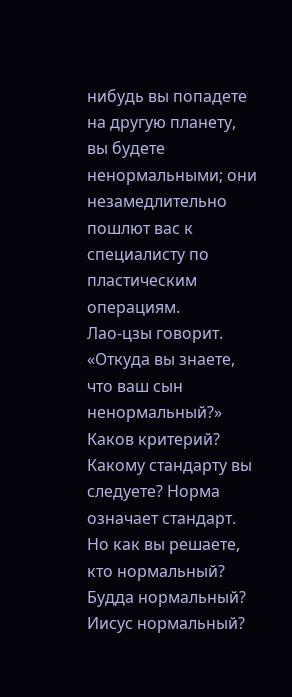нибудь вы попадете на другую планету, вы будете ненормальными; они незамедлительно пошлют вас к специалисту по пластическим операциям.
Лао-цзы говорит. «Откуда вы знаете, что ваш сын ненормальный?» Каков критерий? Какому стандарту вы следуете? Норма означает стандарт. Но как вы решаете, кто нормальный? Будда нормальный? Иисус нормальный?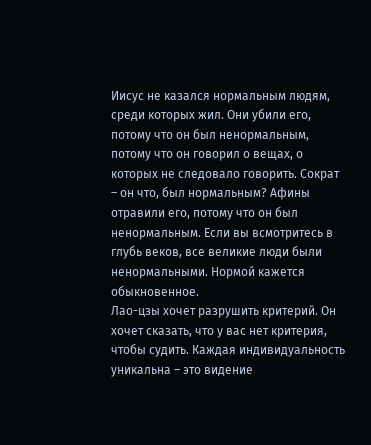Иисус не казался нормальным людям, среди которых жил. Они убили его, потому что он был ненормальным, потому что он говорил о вещах, о которых не следовало говорить. Сократ – он что, был нормальным? Афины отравили его, потому что он был ненормальным. Если вы всмотритесь в глубь веков, все великие люди были ненормальными. Нормой кажется обыкновенное.
Лао-цзы хочет разрушить критерий. Он хочет сказать, что у вас нет критерия, чтобы судить. Каждая индивидуальность уникальна – это видение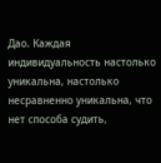Дао. Каждая индивидуальность настолько уникальна, настолько несравненно уникальна, что нет способа судить,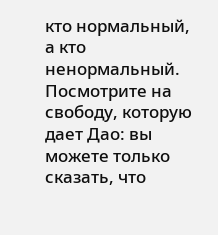кто нормальный, а кто ненормальный. Посмотрите на свободу, которую дает Дао: вы можете только сказать, что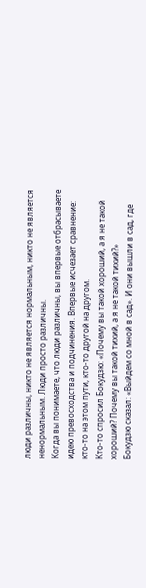люди различны, никто не является нормальным, никто не является ненормальным. Люди просто различны.
Когда вы понимаете, что люди различны, вы впервые отбрасываете идею превосходства и подчинения. Впервые исчезает сравнение: кто-то на этом пути, кто-то другой на другом.
Кто-то спросил Бокудзю: «Почему вы такой хороший, а я не такой хороший? Почему вы такой тихий, а я не такой тихий?»
Бокудзю сказал: «Выйдем со мной в сад». И они вышли в сад, где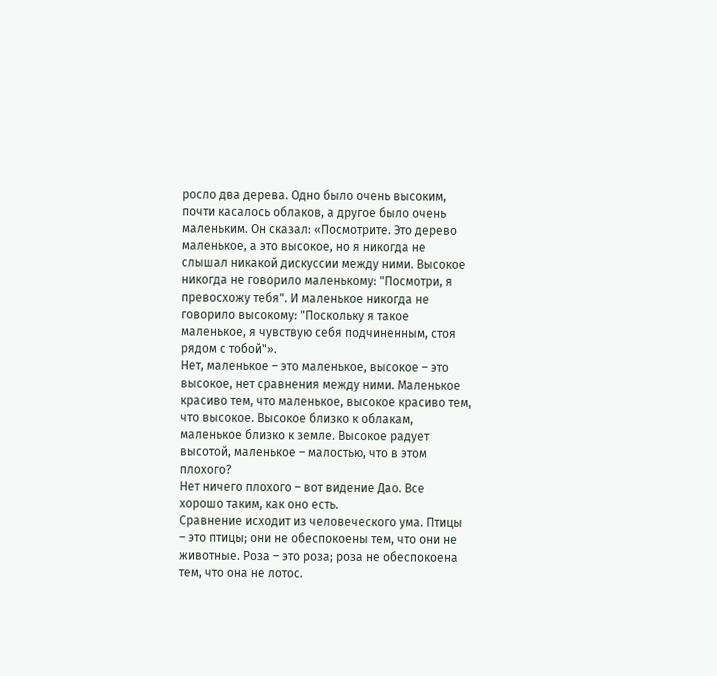росло два дерева. Одно было очень высоким, почти касалось облаков, а другое было очень маленьким. Он сказал: «Посмотрите. Это дерево маленькое, а это высокое, но я никогда не слышал никакой дискуссии между ними. Высокое никогда не говорило маленькому: "Посмотри, я превосхожу тебя". И маленькое никогда не говорило высокому: "Поскольку я такое маленькое, я чувствую себя подчиненным, стоя рядом с тобой"».
Нет, маленькое – это маленькое, высокое – это высокое, нет сравнения между ними. Маленькое красиво тем, что маленькое, высокое красиво тем, что высокое. Высокое близко к облакам, маленькое близко к земле. Высокое радует высотой, маленькое – малостью, что в этом плохого?
Нет ничего плохого – вот видение Дао. Все хорошо таким, как оно есть.
Сравнение исходит из человеческого ума. Птицы – это птицы; они не обеспокоены тем, что они не животные. Роза – это роза; роза не обеспокоена тем, что она не лотос.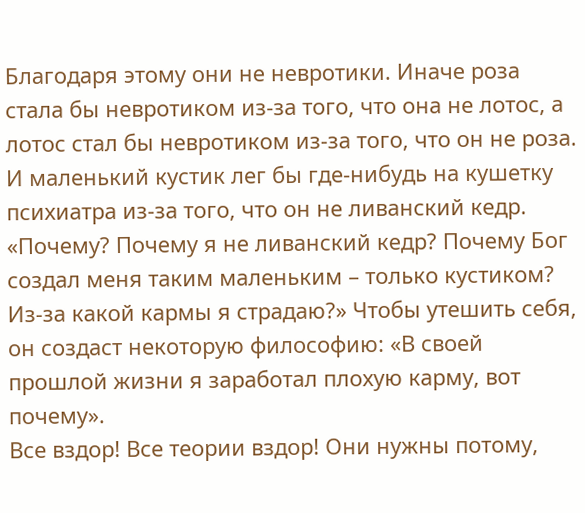Благодаря этому они не невротики. Иначе роза стала бы невротиком из-за того, что она не лотос, а лотос стал бы невротиком из-за того, что он не роза. И маленький кустик лег бы где-нибудь на кушетку психиатра из-за того, что он не ливанский кедр. «Почему? Почему я не ливанский кедр? Почему Бог создал меня таким маленьким – только кустиком? Из-за какой кармы я страдаю?» Чтобы утешить себя, он создаст некоторую философию: «В своей прошлой жизни я заработал плохую карму, вот почему».
Все вздор! Все теории вздор! Они нужны потому,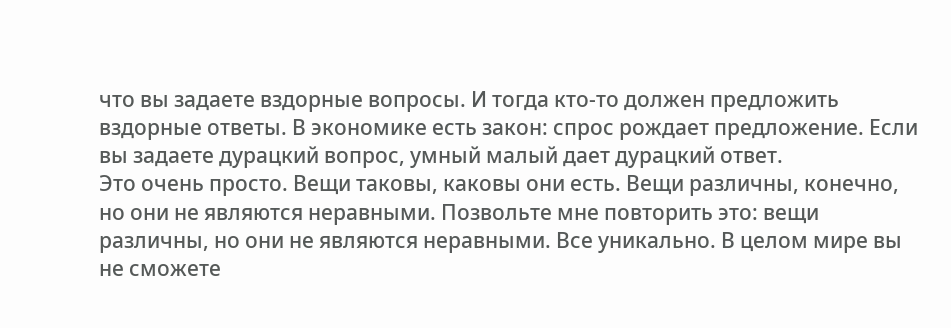что вы задаете вздорные вопросы. И тогда кто-то должен предложить вздорные ответы. В экономике есть закон: спрос рождает предложение. Если вы задаете дурацкий вопрос, умный малый дает дурацкий ответ.
Это очень просто. Вещи таковы, каковы они есть. Вещи различны, конечно, но они не являются неравными. Позвольте мне повторить это: вещи различны, но они не являются неравными. Все уникально. В целом мире вы не сможете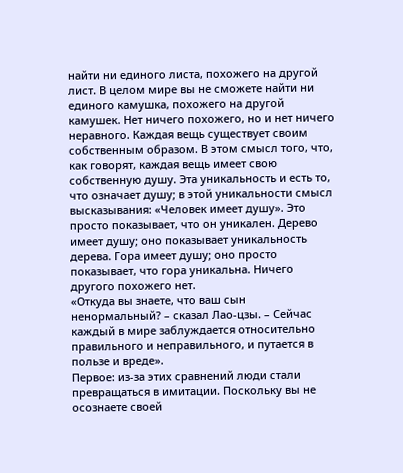найти ни единого листа, похожего на другой лист. В целом мире вы не сможете найти ни единого камушка, похожего на другой камушек. Нет ничего похожего, но и нет ничего неравного. Каждая вещь существует своим собственным образом. В этом смысл того, что, как говорят, каждая вещь имеет свою собственную душу. Эта уникальность и есть то, что означает душу; в этой уникальности смысл высказывания: «Человек имеет душу». Это просто показывает, что он уникален. Дерево имеет душу; оно показывает уникальность дерева. Гора имеет душу; оно просто показывает, что гора уникальна. Ничего другого похожего нет.
«Откуда вы знаете, что ваш сын ненормальный? – сказал Лао-цзы. – Сейчас каждый в мире заблуждается относительно правильного и неправильного, и путается в пользе и вреде».
Первое: из-за этих сравнений люди стали превращаться в имитации. Поскольку вы не осознаете своей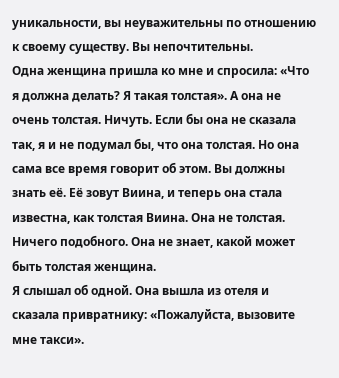уникальности, вы неуважительны по отношению к своему существу. Вы непочтительны.
Одна женщина пришла ко мне и спросила: «Что я должна делать? Я такая толстая». А она не очень толстая. Ничуть. Если бы она не сказала так, я и не подумал бы, что она толстая. Но она сама все время говорит об этом. Вы должны знать её. Её зовут Виина, и теперь она стала известна, как толстая Виина. Она не толстая. Ничего подобного. Она не знает, какой может быть толстая женщина.
Я слышал об одной. Она вышла из отеля и сказала привратнику: «Пожалуйста, вызовите мне такси».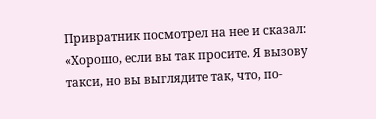Привратник посмотрел на нее и сказал: «Хорошо, если вы так просите. Я вызову такси, но вы выглядите так, что, по-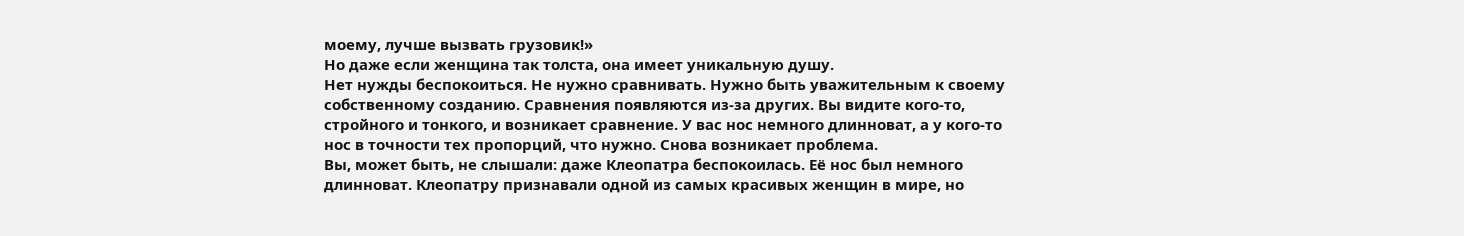моему, лучше вызвать грузовик!»
Но даже если женщина так толста, она имеет уникальную душу.
Нет нужды беспокоиться. Не нужно сравнивать. Нужно быть уважительным к своему собственному созданию. Сравнения появляются из-за других. Вы видите кого-то, стройного и тонкого, и возникает сравнение. У вас нос немного длинноват, а у кого-то нос в точности тех пропорций, что нужно. Снова возникает проблема.
Вы, может быть, не слышали: даже Клеопатра беспокоилась. Её нос был немного длинноват. Клеопатру признавали одной из самых красивых женщин в мире, но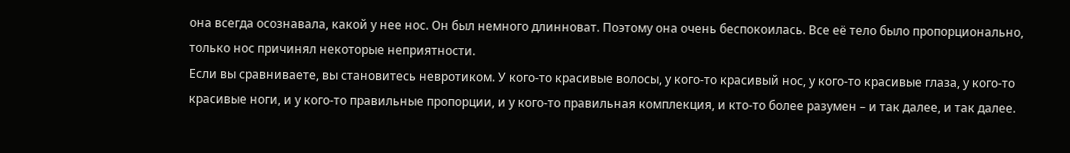она всегда осознавала, какой у нее нос. Он был немного длинноват. Поэтому она очень беспокоилась. Все её тело было пропорционально, только нос причинял некоторые неприятности.
Если вы сравниваете, вы становитесь невротиком. У кого-то красивые волосы, у кого-то красивый нос, у кого-то красивые глаза, у кого-то красивые ноги, и у кого-то правильные пропорции, и у кого-то правильная комплекция, и кто-то более разумен – и так далее, и так далее.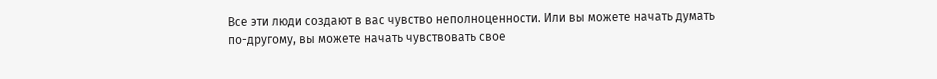Все эти люди создают в вас чувство неполноценности. Или вы можете начать думать по-другому, вы можете начать чувствовать свое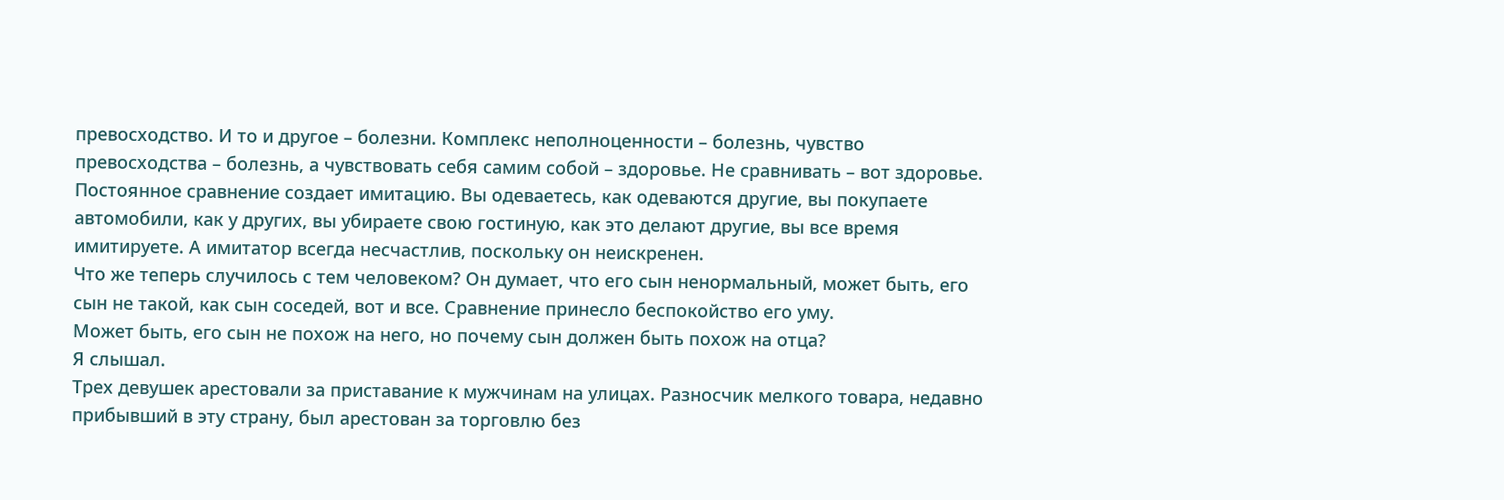превосходство. И то и другое – болезни. Комплекс неполноценности – болезнь, чувство превосходства – болезнь, а чувствовать себя самим собой – здоровье. Не сравнивать – вот здоровье.
Постоянное сравнение создает имитацию. Вы одеваетесь, как одеваются другие, вы покупаете автомобили, как у других, вы убираете свою гостиную, как это делают другие, вы все время имитируете. А имитатор всегда несчастлив, поскольку он неискренен.
Что же теперь случилось с тем человеком? Он думает, что его сын ненормальный, может быть, его сын не такой, как сын соседей, вот и все. Сравнение принесло беспокойство его уму.
Может быть, его сын не похож на него, но почему сын должен быть похож на отца?
Я слышал.
Трех девушек арестовали за приставание к мужчинам на улицах. Разносчик мелкого товара, недавно прибывший в эту страну, был арестован за торговлю без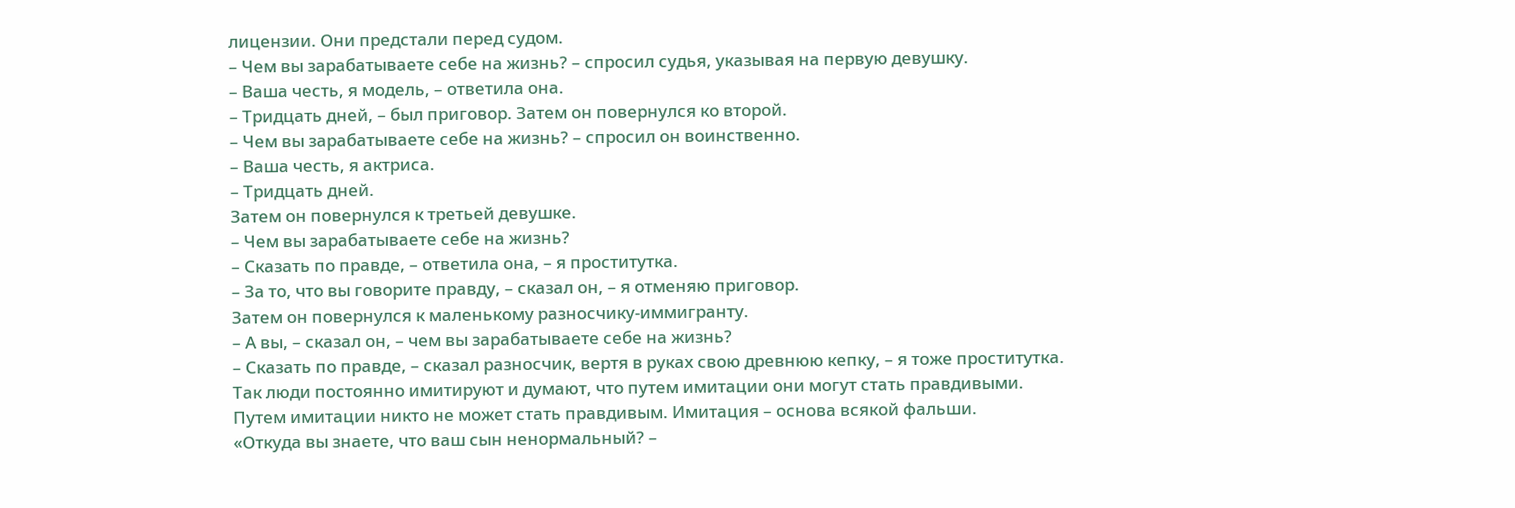лицензии. Они предстали перед судом.
– Чем вы зарабатываете себе на жизнь? – спросил судья, указывая на первую девушку.
– Ваша честь, я модель, – ответила она.
– Тридцать дней, – был приговор. Затем он повернулся ко второй.
– Чем вы зарабатываете себе на жизнь? – спросил он воинственно.
– Ваша честь, я актриса.
– Тридцать дней.
Затем он повернулся к третьей девушке.
– Чем вы зарабатываете себе на жизнь?
– Сказать по правде, – ответила она, – я проститутка.
– За то, что вы говорите правду, – сказал он, – я отменяю приговор.
Затем он повернулся к маленькому разносчику-иммигранту.
– А вы, – сказал он, – чем вы зарабатываете себе на жизнь?
– Сказать по правде, – сказал разносчик, вертя в руках свою древнюю кепку, – я тоже проститутка.
Так люди постоянно имитируют и думают, что путем имитации они могут стать правдивыми.
Путем имитации никто не может стать правдивым. Имитация – основа всякой фальши.
«Откуда вы знаете, что ваш сын ненормальный? –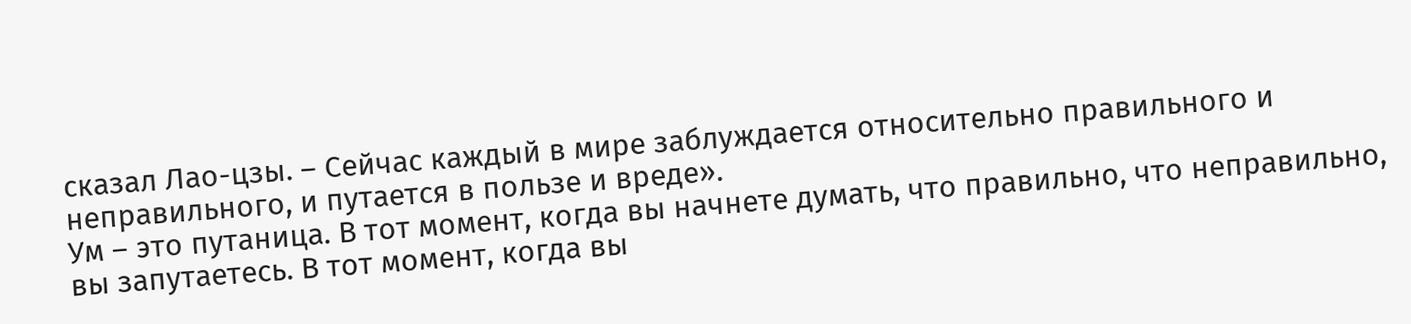сказал Лао-цзы. – Сейчас каждый в мире заблуждается относительно правильного и неправильного, и путается в пользе и вреде».
Ум – это путаница. В тот момент, когда вы начнете думать, что правильно, что неправильно, вы запутаетесь. В тот момент, когда вы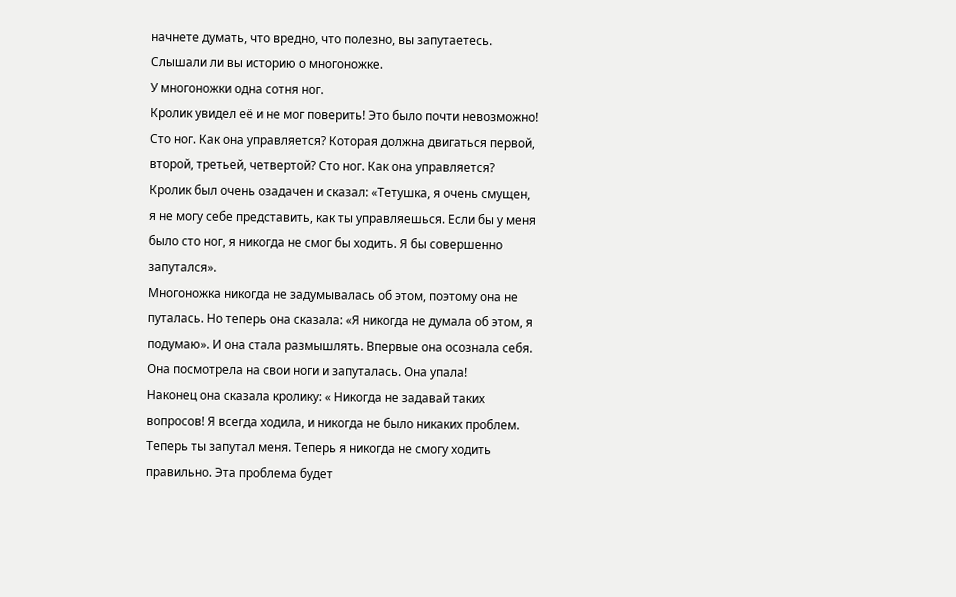начнете думать, что вредно, что полезно, вы запутаетесь.
Слышали ли вы историю о многоножке.
У многоножки одна сотня ног.
Кролик увидел её и не мог поверить! Это было почти невозможно! Сто ног. Как она управляется? Которая должна двигаться первой, второй, третьей, четвертой? Сто ног. Как она управляется?
Кролик был очень озадачен и сказал: «Тетушка, я очень смущен, я не могу себе представить, как ты управляешься. Если бы у меня было сто ног, я никогда не смог бы ходить. Я бы совершенно запутался».
Многоножка никогда не задумывалась об этом, поэтому она не путалась. Но теперь она сказала: «Я никогда не думала об этом, я подумаю». И она стала размышлять. Впервые она осознала себя. Она посмотрела на свои ноги и запуталась. Она упала!
Наконец она сказала кролику: « Никогда не задавай таких вопросов! Я всегда ходила, и никогда не было никаких проблем. Теперь ты запутал меня. Теперь я никогда не смогу ходить правильно. Эта проблема будет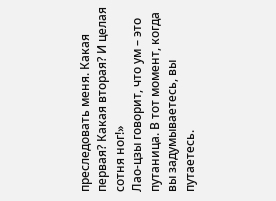преследовать меня. Какая первая? Какая вторая? И целая сотня ног!»
Лао-цзы говорит, что ум – это путаница. В тот момент, когда вы задумываетесь, вы путаетесь.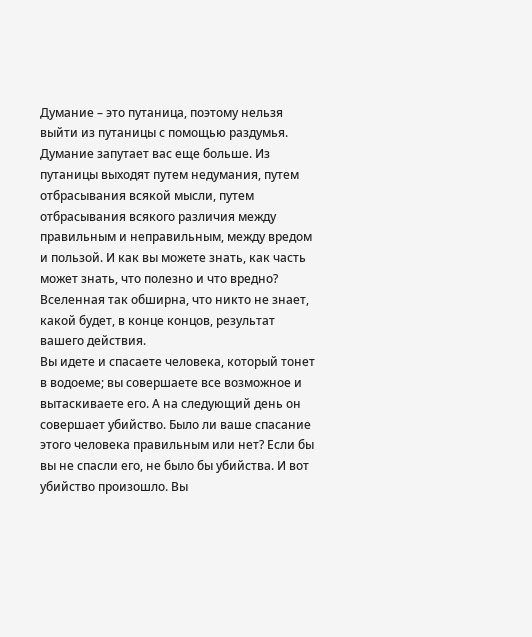Думание – это путаница, поэтому нельзя выйти из путаницы с помощью раздумья. Думание запутает вас еще больше. Из путаницы выходят путем недумания, путем отбрасывания всякой мысли, путем отбрасывания всякого различия между правильным и неправильным, между вредом и пользой. И как вы можете знать, как часть может знать, что полезно и что вредно? Вселенная так обширна, что никто не знает, какой будет, в конце концов, результат вашего действия.
Вы идете и спасаете человека, который тонет в водоеме; вы совершаете все возможное и вытаскиваете его. А на следующий день он совершает убийство. Было ли ваше спасание этого человека правильным или нет? Если бы вы не спасли его, не было бы убийства. И вот убийство произошло. Вы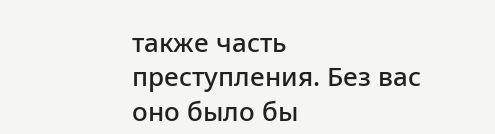также часть преступления. Без вас оно было бы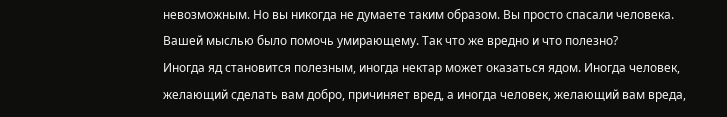невозможным. Но вы никогда не думаете таким образом. Вы просто спасали человека. Вашей мыслью было помочь умирающему. Так что же вредно и что полезно?
Иногда яд становится полезным, иногда нектар может оказаться ядом. Иногда человек, желающий сделать вам добро, причиняет вред, а иногда человек, желающий вам вреда,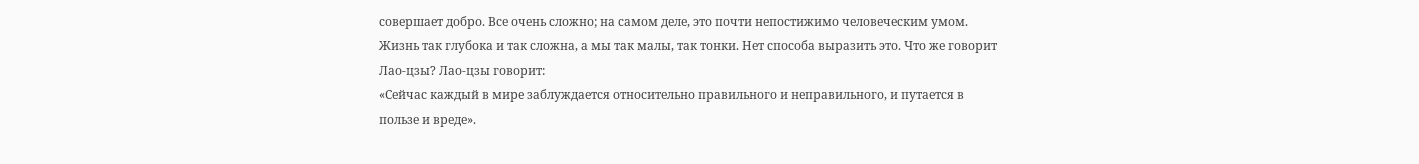совершает добро. Все очень сложно; на самом деле, это почти непостижимо человеческим умом. Жизнь так глубока и так сложна, а мы так малы, так тонки. Нет способа выразить это. Что же говорит Лао-цзы? Лао-цзы говорит:
«Сейчас каждый в мире заблуждается относительно правильного и неправильного, и путается в пользе и вреде».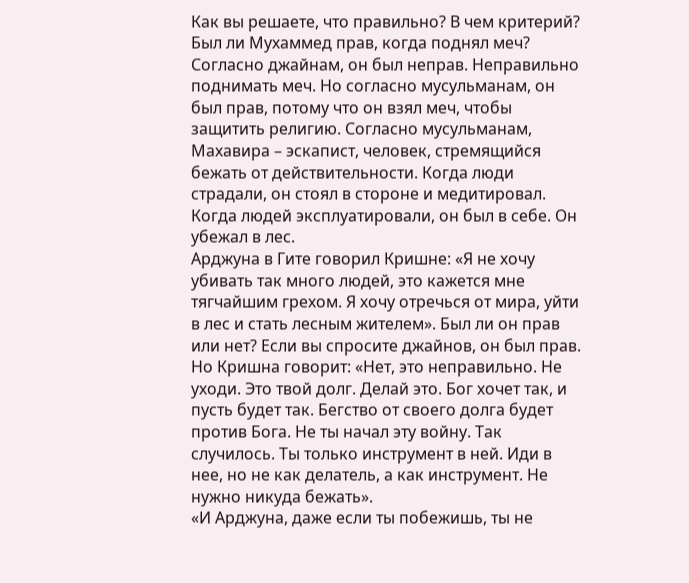Как вы решаете, что правильно? В чем критерий? Был ли Мухаммед прав, когда поднял меч? Согласно джайнам, он был неправ. Неправильно поднимать меч. Но согласно мусульманам, он был прав, потому что он взял меч, чтобы защитить религию. Согласно мусульманам, Махавира – эскапист, человек, стремящийся бежать от действительности. Когда люди страдали, он стоял в стороне и медитировал. Когда людей эксплуатировали, он был в себе. Он убежал в лес.
Арджуна в Гите говорил Кришне: «Я не хочу убивать так много людей, это кажется мне тягчайшим грехом. Я хочу отречься от мира, уйти в лес и стать лесным жителем». Был ли он прав или нет? Если вы спросите джайнов, он был прав. Но Кришна говорит: «Нет, это неправильно. Не уходи. Это твой долг. Делай это. Бог хочет так, и пусть будет так. Бегство от своего долга будет против Бога. Не ты начал эту войну. Так случилось. Ты только инструмент в ней. Иди в нее, но не как делатель, а как инструмент. Не нужно никуда бежать».
«И Арджуна, даже если ты побежишь, ты не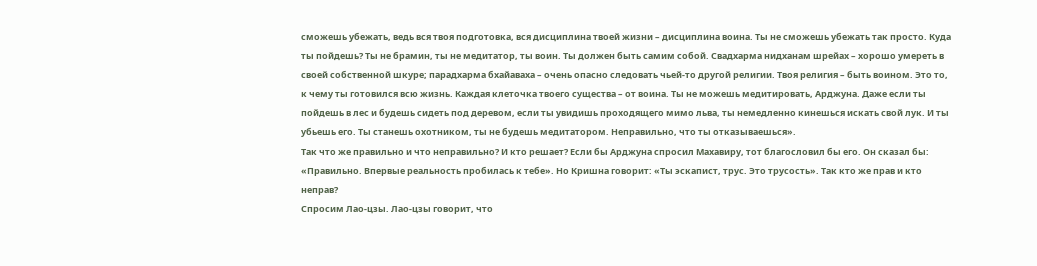сможешь убежать, ведь вся твоя подготовка, вся дисциплина твоей жизни – дисциплина воина. Ты не сможешь убежать так просто. Куда ты пойдешь? Ты не брамин, ты не медитатор, ты воин. Ты должен быть самим собой. Свадхарма нидханам шрейах – хорошо умереть в своей собственной шкуре; парадхарма бхайаваха – очень опасно следовать чьей-то другой религии. Твоя религия – быть воином. Это то, к чему ты готовился всю жизнь. Каждая клеточка твоего существа – от воина. Ты не можешь медитировать, Арджуна. Даже если ты пойдешь в лес и будешь сидеть под деревом, если ты увидишь проходящего мимо льва, ты немедленно кинешься искать свой лук. И ты убьешь его. Ты станешь охотником, ты не будешь медитатором. Неправильно, что ты отказываешься».
Так что же правильно и что неправильно? И кто решает? Если бы Арджуна спросил Махавиру, тот благословил бы его. Он сказал бы: «Правильно. Впервые реальность пробилась к тебе». Но Кришна говорит: «Ты эскапист, трус. Это трусость». Так кто же прав и кто неправ?
Спросим Лао-цзы. Лао-цзы говорит, что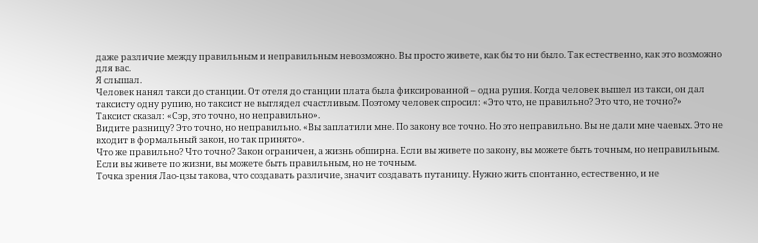даже различие между правильным и неправильным невозможно. Вы просто живете, как бы то ни было. Так естественно, как это возможно для вас.
Я слышал.
Человек нанял такси до станции. От отеля до станции плата была фиксированной – одна рупия. Когда человек вышел из такси, он дал таксисту одну рупию, но таксист не выглядел счастливым. Поэтому человек спросил: «Это что, не правильно? Это что, не точно?»
Таксист сказал: «Сэр, это точно, но неправильно».
Видите разницу? Это точно, но неправильно. «Вы заплатили мне. По закону все точно. Но это неправильно. Вы не дали мне чаевых. Это не входит в формальный закон, но так принято».
Что же правильно? Что точно? Закон ограничен, а жизнь обширна. Если вы живете по закону, вы можете быть точным, но неправильным. Если вы живете по жизни, вы можете быть правильным, но не точным.
Точка зрения Лао-цзы такова, что создавать различие, значит создавать путаницу. Нужно жить спонтанно, естественно, и не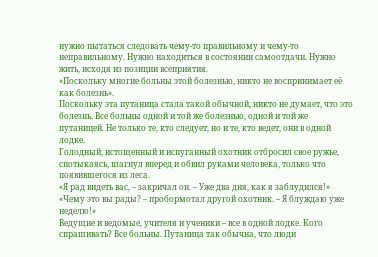нужно пытаться следовать чему-то правильному и чему-то неправильному. Нужно находиться в состоянии самоотдачи. Нужно жить, исходя из позиции всеприятия.
«Поскольку многие больны этой болезнью, никто не воспринимает её как болезнь».
Поскольку эта путаница стала такой обычной, никто не думает, что это болезнь. Все больны одной и той же болезнью, одной и той же путаницей. Не только те, кто следует, но и те, кто ведет, они в одной лодке.
Голодный, истощенный и испуганный охотник отбросил свое ружье, спотыкаясь, шагнул вперед и обвил руками человека, только что появившегося из леса.
«Я рад видеть вас, – закричал он. – Уже два дня, как я заблудился!»
«Чему это вы рады? – пробормотал другой охотник. – Я блуждаю уже неделю!»
Ведущие и ведомые, учителя и ученики – все в одной лодке. Кого спрашивать? Все больны. Путаница так обычна, что люди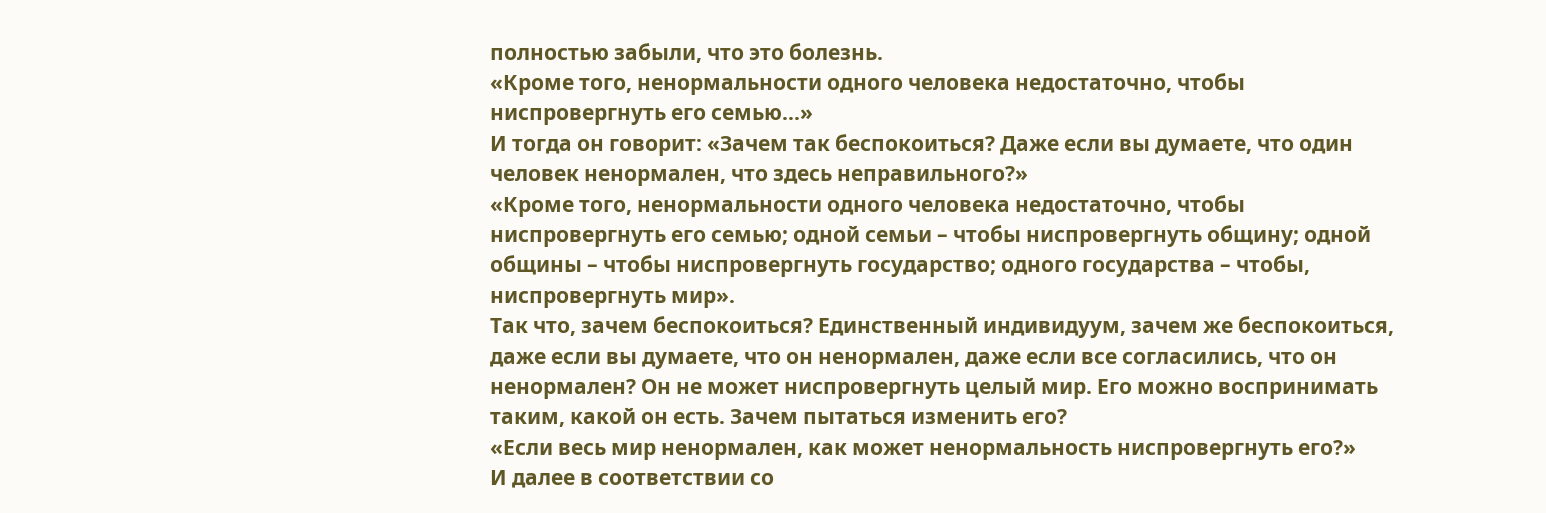полностью забыли, что это болезнь.
«Кроме того, ненормальности одного человека недостаточно, чтобы ниспровергнуть его семью...»
И тогда он говорит: «Зачем так беспокоиться? Даже если вы думаете, что один человек ненормален, что здесь неправильного?»
«Кроме того, ненормальности одного человека недостаточно, чтобы ниспровергнуть его семью; одной семьи – чтобы ниспровергнуть общину; одной общины – чтобы ниспровергнуть государство; одного государства – чтобы, ниспровергнуть мир».
Так что, зачем беспокоиться? Единственный индивидуум, зачем же беспокоиться, даже если вы думаете, что он ненормален, даже если все согласились, что он ненормален? Он не может ниспровергнуть целый мир. Его можно воспринимать таким, какой он есть. Зачем пытаться изменить его?
«Если весь мир ненормален, как может ненормальность ниспровергнуть его?»
И далее в соответствии со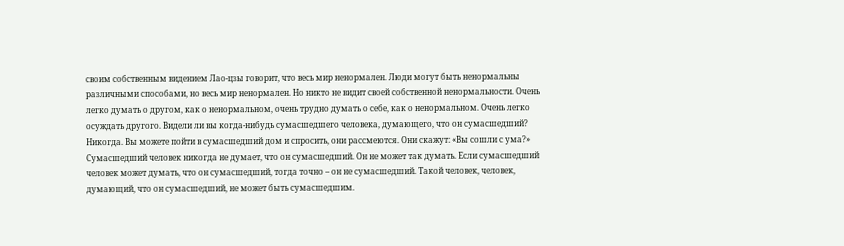своим собственным видением Лао-цзы говорит, что весь мир ненормален. Люди могут быть ненормальны различными способами, но весь мир ненормален. Но никто не видит своей собственной ненормальности. Очень легко думать о другом, как о ненормальном, очень трудно думать о себе, как о ненормальном. Очень легко осуждать другого. Видели ли вы когда-нибудь сумасшедшего человека, думающего, что он сумасшедший? Никогда. Вы можете пойти в сумасшедший дом и спросить, они рассмеются. Они скажут: «Вы сошли с ума?» Сумасшедший человек никогда не думает, что он сумасшедший. Он не может так думать. Если сумасшедший человек может думать, что он сумасшедший, тогда точно – он не сумасшедший. Такой человек, человек, думающий, что он сумасшедший, не может быть сумасшедшим.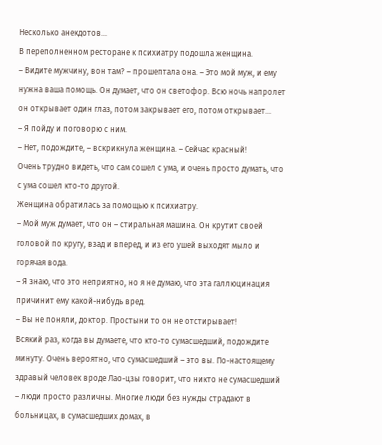Несколько анекдотов...
В переполненном ресторане к психиатру подошла женщина.
– Видите мужчину, вон там? – прошептала она. – Это мой муж, и ему нужна ваша помощь. Он думает, что он светофор. Всю ночь напролет он открывает один глаз, потом закрывает его, потом открывает...
– Я пойду и поговорю с ним.
– Нет, подождите, – вскрикнула женщина. – Сейчас красный!
Очень трудно видеть, что сам сошел с ума, и очень просто думать, что с ума сошел кто-то другой.
Женщина обратилась за помощью к психиатру.
– Мой муж думает, что он – стиральная машина. Он крутит своей головой по кругу, взад и вперед, и из его ушей выходят мыло и горячая вода.
– Я знаю, что это неприятно, но я не думаю, что эта галлюцинация причинит ему какой-нибудь вред.
– Вы не поняли, доктор. Простыни то он не отстирывает!
Всякий раз, когда вы думаете, что кто-то сумасшедший, подождите минуту. Очень вероятно, что сумасшедший – это вы. По-настоящему здравый человек вроде Лао-цзы говорит, что никто не сумасшедший – люди просто различны. Многие люди без нужды страдают в больницах, в сумасшедших домах, в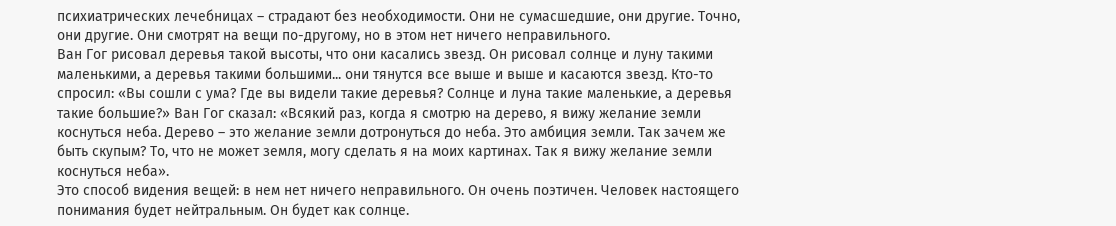психиатрических лечебницах – страдают без необходимости. Они не сумасшедшие, они другие. Точно, они другие. Они смотрят на вещи по-другому, но в этом нет ничего неправильного.
Ван Гог рисовал деревья такой высоты, что они касались звезд. Он рисовал солнце и луну такими маленькими, а деревья такими большими... они тянутся все выше и выше и касаются звезд. Кто-то спросил: «Вы сошли с ума? Где вы видели такие деревья? Солнце и луна такие маленькие, а деревья такие большие?» Ван Гог сказал: «Всякий раз, когда я смотрю на дерево, я вижу желание земли коснуться неба. Дерево – это желание земли дотронуться до неба. Это амбиция земли. Так зачем же быть скупым? То, что не может земля, могу сделать я на моих картинах. Так я вижу желание земли коснуться неба».
Это способ видения вещей: в нем нет ничего неправильного. Он очень поэтичен. Человек настоящего понимания будет нейтральным. Он будет как солнце.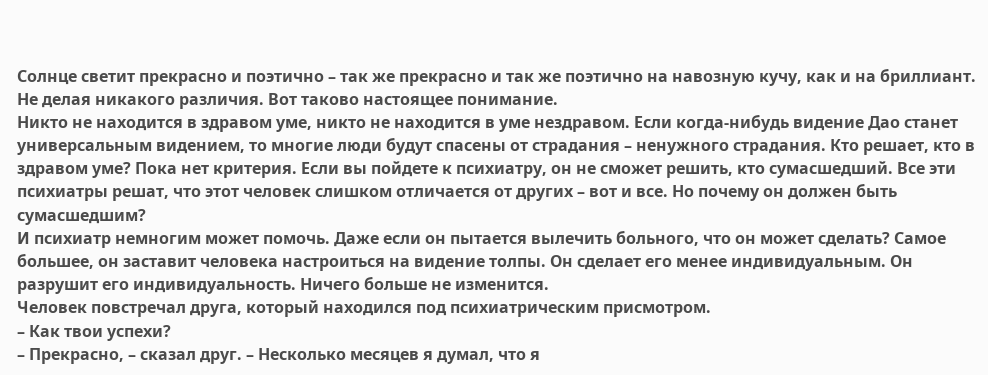Солнце светит прекрасно и поэтично – так же прекрасно и так же поэтично на навозную кучу, как и на бриллиант. Не делая никакого различия. Вот таково настоящее понимание.
Никто не находится в здравом уме, никто не находится в уме нездравом. Если когда-нибудь видение Дао станет универсальным видением, то многие люди будут спасены от страдания – ненужного страдания. Кто решает, кто в здравом уме? Пока нет критерия. Если вы пойдете к психиатру, он не сможет решить, кто сумасшедший. Все эти психиатры решат, что этот человек слишком отличается от других – вот и все. Но почему он должен быть сумасшедшим?
И психиатр немногим может помочь. Даже если он пытается вылечить больного, что он может сделать? Самое большее, он заставит человека настроиться на видение толпы. Он сделает его менее индивидуальным. Он разрушит его индивидуальность. Ничего больше не изменится.
Человек повстречал друга, который находился под психиатрическим присмотром.
– Как твои успехи?
– Прекрасно, – сказал друг. – Несколько месяцев я думал, что я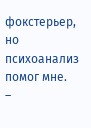фокстерьер, но психоанализ помог мне.
–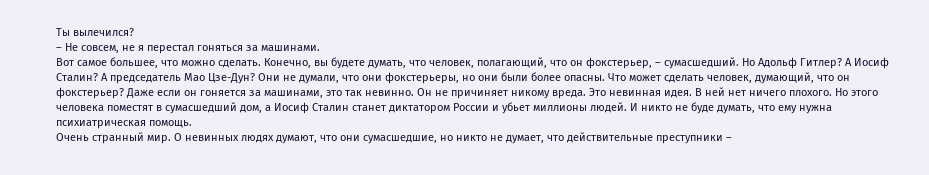Ты вылечился?
– Не совсем, не я перестал гоняться за машинами.
Вот самое большее, что можно сделать. Конечно, вы будете думать, что человек, полагающий, что он фокстерьер, – сумасшедший. Но Адольф Гитлер? А Иосиф Сталин? А председатель Мао Цзе-Дун? Они не думали, что они фокстерьеры, но они были более опасны. Что может сделать человек, думающий, что он фокстерьер? Даже если он гоняется за машинами, это так невинно. Он не причиняет никому вреда. Это невинная идея. В ней нет ничего плохого. Но этого человека поместят в сумасшедший дом, а Иосиф Сталин станет диктатором России и убьет миллионы людей. И никто не буде думать, что ему нужна психиатрическая помощь.
Очень странный мир. О невинных людях думают, что они сумасшедшие, но никто не думает, что действительные преступники –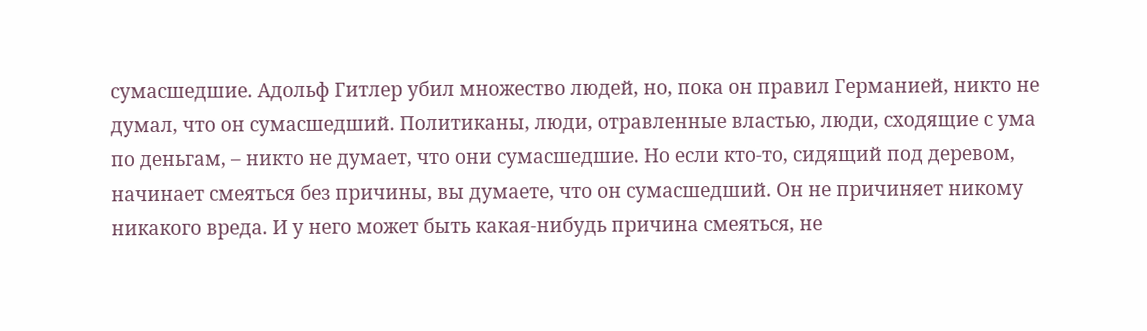сумасшедшие. Адольф Гитлер убил множество людей, но, пока он правил Германией, никто не думал, что он сумасшедший. Политиканы, люди, отравленные властью, люди, сходящие с ума по деньгам, – никто не думает, что они сумасшедшие. Но если кто-то, сидящий под деревом, начинает смеяться без причины, вы думаете, что он сумасшедший. Он не причиняет никому никакого вреда. И у него может быть какая-нибудь причина смеяться, не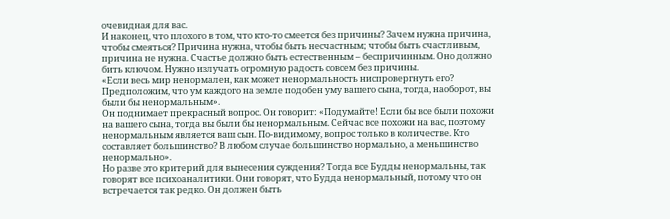очевидная для вас.
И наконец, что плохого в том, что кто-то смеется без причины? Зачем нужна причина, чтобы смеяться? Причина нужна, чтобы быть несчастным; чтобы быть счастливым, причина не нужна. Счастье должно быть естественным – беспричинным. Оно должно бить ключом. Нужно излучать огромную радость совсем без причины.
«Если весь мир ненормален, как может ненормальность ниспровергнуть его? Предположим, что ум каждого на земле подобен уму вашего сына, тогда, наоборот, вы были бы ненормальным».
Он поднимает прекрасный вопрос. Он говорит: «Подумайте! Если бы все были похожи на вашего сына, тогда вы были бы ненормальным. Сейчас все похожи на вас, поэтому ненормальным является ваш сын. По-видимому, вопрос только в количестве. Кто составляет большинство? В любом случае большинство нормально, а меньшинство ненормально».
Но разве это критерий для вынесения суждения? Тогда все Будды ненормальны, так говорят все психоаналитики. Они говорят, что Будда ненормальный, потому что он встречается так редко. Он должен быть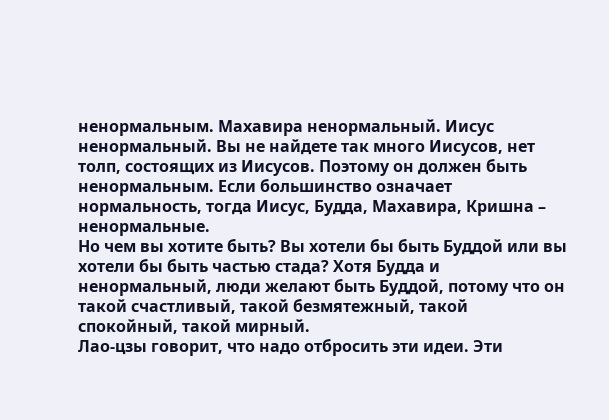ненормальным. Махавира ненормальный. Иисус ненормальный. Вы не найдете так много Иисусов, нет толп, состоящих из Иисусов. Поэтому он должен быть ненормальным. Если большинство означает нормальность, тогда Иисус, Будда, Махавира, Кришна – ненормальные.
Но чем вы хотите быть? Вы хотели бы быть Буддой или вы хотели бы быть частью стада? Хотя Будда и ненормальный, люди желают быть Буддой, потому что он такой счастливый, такой безмятежный, такой спокойный, такой мирный.
Лао-цзы говорит, что надо отбросить эти идеи. Эти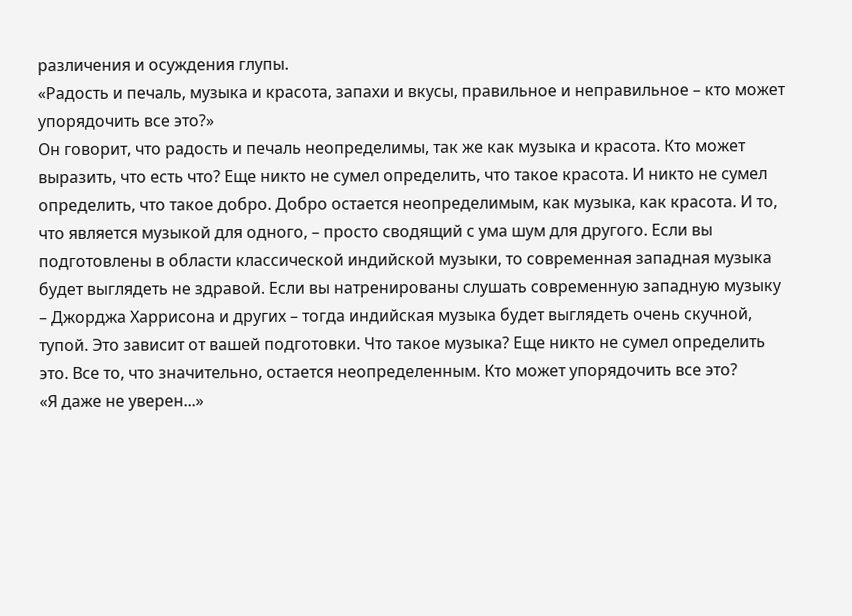различения и осуждения глупы.
«Радость и печаль, музыка и красота, запахи и вкусы, правильное и неправильное – кто может упорядочить все это?»
Он говорит, что радость и печаль неопределимы, так же как музыка и красота. Кто может выразить, что есть что? Еще никто не сумел определить, что такое красота. И никто не сумел определить, что такое добро. Добро остается неопределимым, как музыка, как красота. И то, что является музыкой для одного, – просто сводящий с ума шум для другого. Если вы подготовлены в области классической индийской музыки, то современная западная музыка будет выглядеть не здравой. Если вы натренированы слушать современную западную музыку – Джорджа Харрисона и других – тогда индийская музыка будет выглядеть очень скучной, тупой. Это зависит от вашей подготовки. Что такое музыка? Еще никто не сумел определить это. Все то, что значительно, остается неопределенным. Кто может упорядочить все это?
«Я даже не уверен...»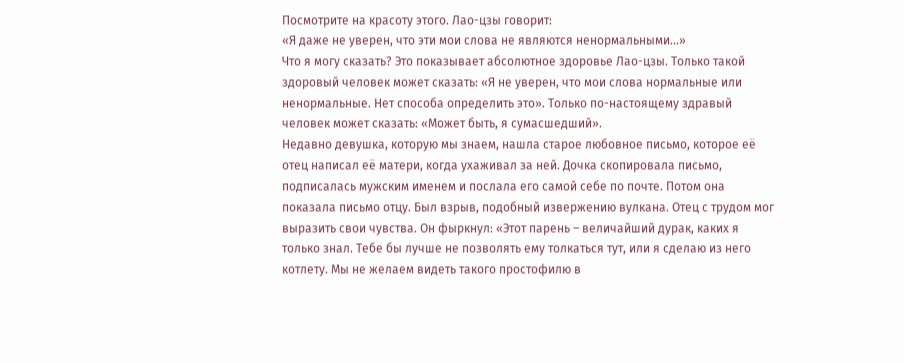Посмотрите на красоту этого. Лао-цзы говорит:
«Я даже не уверен, что эти мои слова не являются ненормальными...»
Что я могу сказать? Это показывает абсолютное здоровье Лао-цзы. Только такой здоровый человек может сказать: «Я не уверен, что мои слова нормальные или ненормальные. Нет способа определить это». Только по-настоящему здравый человек может сказать: «Может быть, я сумасшедший».
Недавно девушка, которую мы знаем, нашла старое любовное письмо, которое её отец написал её матери, когда ухаживал за ней. Дочка скопировала письмо, подписалась мужским именем и послала его самой себе по почте. Потом она показала письмо отцу. Был взрыв, подобный извержению вулкана. Отец с трудом мог выразить свои чувства. Он фыркнул: «Этот парень – величайший дурак, каких я только знал. Тебе бы лучше не позволять ему толкаться тут, или я сделаю из него котлету. Мы не желаем видеть такого простофилю в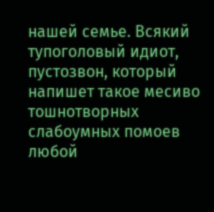нашей семье. Всякий тупоголовый идиот, пустозвон, который напишет такое месиво тошнотворных слабоумных помоев любой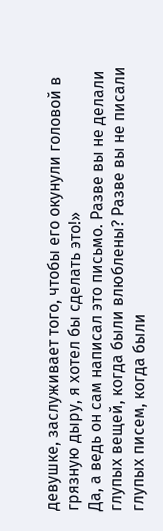девушке, заслуживает того, чтобы его окунули головой в грязную дыру, я хотел бы сделать это!»
Да, а ведь он сам написал это письмо. Разве вы не делали глупых вещей, когда были влюблены? Разве вы не писали глупых писем, когда были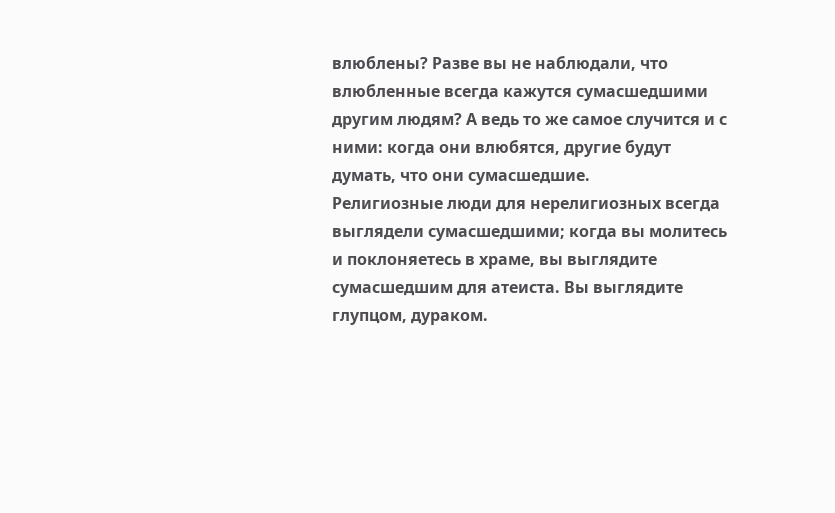влюблены? Разве вы не наблюдали, что влюбленные всегда кажутся сумасшедшими другим людям? А ведь то же самое случится и с ними: когда они влюбятся, другие будут думать, что они сумасшедшие.
Религиозные люди для нерелигиозных всегда выглядели сумасшедшими; когда вы молитесь и поклоняетесь в храме, вы выглядите сумасшедшим для атеиста. Вы выглядите глупцом, дураком.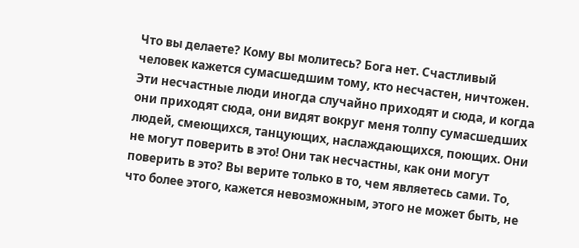Что вы делаете? Кому вы молитесь? Бога нет. Счастливый человек кажется сумасшедшим тому, кто несчастен, ничтожен.
Эти несчастные люди иногда случайно приходят и сюда, и когда они приходят сюда, они видят вокруг меня толпу сумасшедших людей, смеющихся, танцующих, наслаждающихся, поющих. Они не могут поверить в это! Они так несчастны, как они могут поверить в это? Вы верите только в то, чем являетесь сами. То, что более этого, кажется невозможным, этого не может быть, не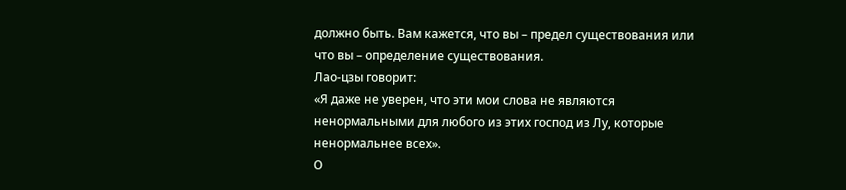должно быть. Вам кажется, что вы – предел существования или что вы – определение существования.
Лао-цзы говорит:
«Я даже не уверен, что эти мои слова не являются ненормальными для любого из этих господ из Лу, которые ненормальнее всех».
О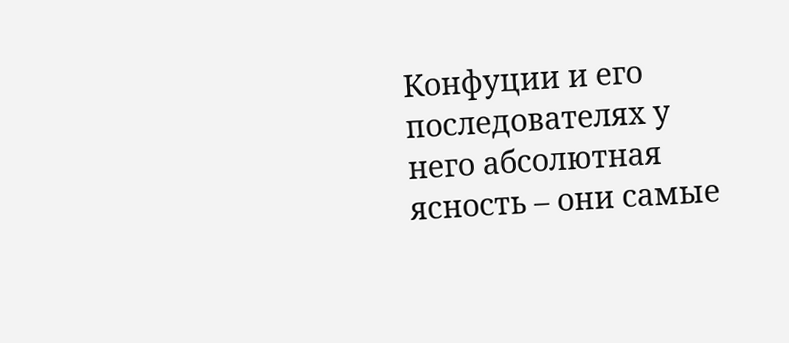Конфуции и его последователях у него абсолютная ясность – они самые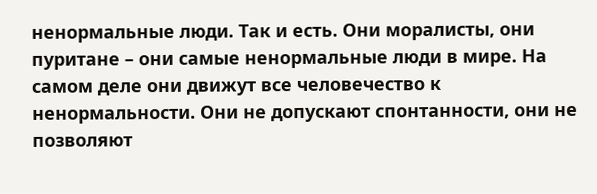ненормальные люди. Так и есть. Они моралисты, они пуритане – они самые ненормальные люди в мире. На самом деле они движут все человечество к ненормальности. Они не допускают спонтанности, они не позволяют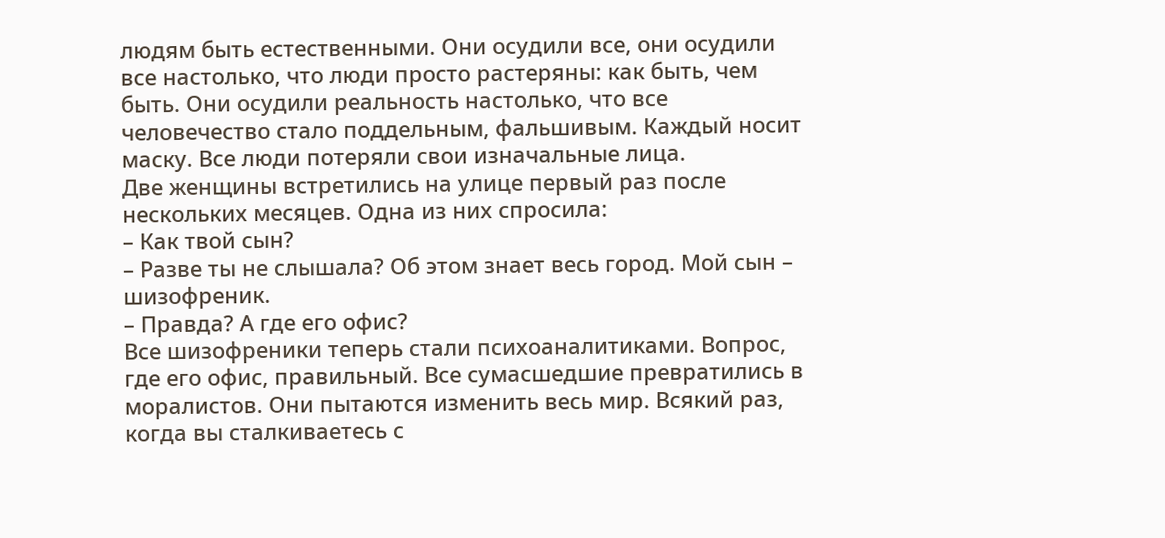людям быть естественными. Они осудили все, они осудили все настолько, что люди просто растеряны: как быть, чем быть. Они осудили реальность настолько, что все человечество стало поддельным, фальшивым. Каждый носит маску. Все люди потеряли свои изначальные лица.
Две женщины встретились на улице первый раз после нескольких месяцев. Одна из них спросила:
– Как твой сын?
– Разве ты не слышала? Об этом знает весь город. Мой сын – шизофреник.
– Правда? А где его офис?
Все шизофреники теперь стали психоаналитиками. Вопрос, где его офис, правильный. Все сумасшедшие превратились в моралистов. Они пытаются изменить весь мир. Всякий раз, когда вы сталкиваетесь с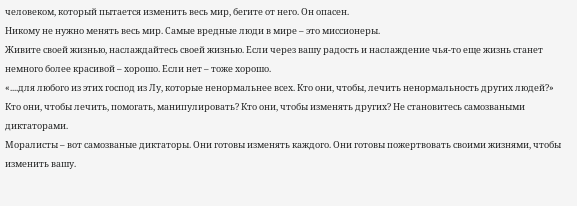человеком, который пытается изменить весь мир, бегите от него. Он опасен.
Никому не нужно менять весь мир. Самые вредные люди в мире – это миссионеры.
Живите своей жизнью, наслаждайтесь своей жизнью. Если через вашу радость и наслаждение чья-то еще жизнь станет немного более красивой – хорошо. Если нет – тоже хорошо.
«....для любого из этих господ из Лу, которые ненормальнее всех. Кто они, чтобы, лечить ненормальность других людей?»
Кто они, чтобы лечить, помогать, манипулировать? Кто они, чтобы изменять других? Не становитесь самозваными диктаторами.
Моралисты – вот самозваные диктаторы. Они готовы изменять каждого. Они готовы пожертвовать своими жизнями, чтобы изменить вашу.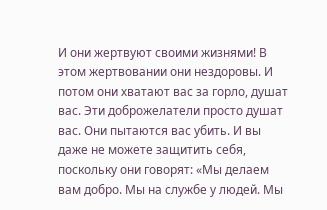И они жертвуют своими жизнями! В этом жертвовании они нездоровы. И потом они хватают вас за горло, душат вас. Эти доброжелатели просто душат вас. Они пытаются вас убить. И вы даже не можете защитить себя, поскольку они говорят: «Мы делаем вам добро. Мы на службе у людей. Мы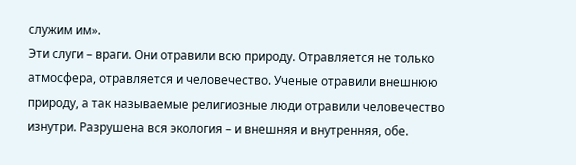служим им».
Эти слуги – враги. Они отравили всю природу. Отравляется не только атмосфера, отравляется и человечество. Ученые отравили внешнюю природу, а так называемые религиозные люди отравили человечество изнутри. Разрушена вся экология – и внешняя и внутренняя, обе.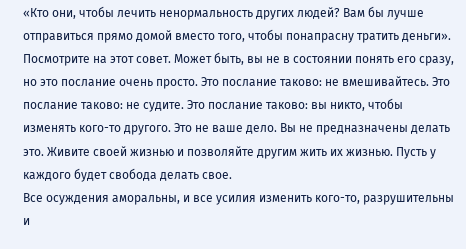«Кто они, чтобы лечить ненормальность других людей? Вам бы лучше отправиться прямо домой вместо того, чтобы понапрасну тратить деньги».
Посмотрите на этот совет. Может быть, вы не в состоянии понять его сразу, но это послание очень просто. Это послание таково: не вмешивайтесь. Это послание таково: не судите. Это послание таково: вы никто, чтобы изменять кого-то другого. Это не ваше дело. Вы не предназначены делать это. Живите своей жизнью и позволяйте другим жить их жизнью. Пусть у каждого будет свобода делать свое.
Все осуждения аморальны, и все усилия изменить кого-то, разрушительны и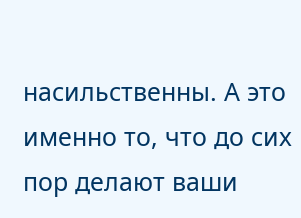насильственны. А это именно то, что до сих пор делают ваши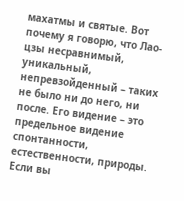махатмы и святые. Вот почему я говорю, что Лао-цзы несравнимый, уникальный, непревзойденный – таких не было ни до него, ни после. Его видение – это предельное видение спонтанности, естественности, природы. Если вы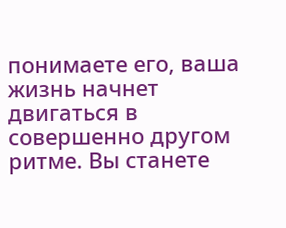понимаете его, ваша жизнь начнет двигаться в совершенно другом ритме. Вы станете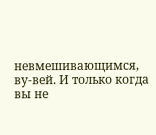невмешивающимся, ву-вей. И только когда вы не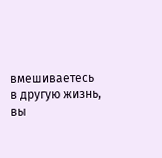вмешиваетесь в другую жизнь, вы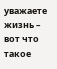уважаете жизнь – вот что такое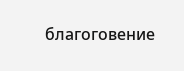благоговение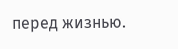перед жизнью.